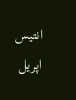انتیس اپریل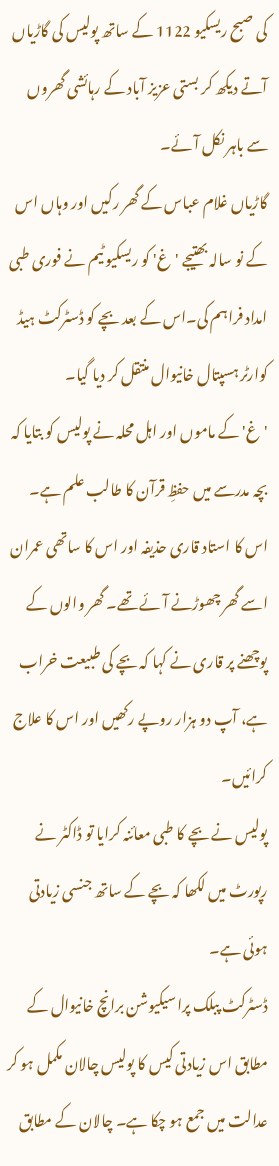کی صبح ریسکیو 1122 کے ساتھ پولیس کی گاڑیاں آتے دیکھ کر بستی عزیز آباد کے رہائشی گھروں سے باہر نکل آئے۔
گاڑیاں غلام عباس کے گھر رکیں اور وہاں اس کے نو سالہ بھتیجے 'غ' کو ریسکیو ٹیم نے فوری طبی امداد فراہم کی۔اس کے بعد بچے کو ڈسٹرکٹ ہیڈ کوارٹر ہسپتال خانیوال منتقل کر دیا گیا۔
'غ' کے ماموں اور اہل محلہ نے پولیس کو بتایا کہ بچہ مدرسے میں حفظِ قرآن کا طالب علم ہے۔ اس کا استاد قاری حذیفہ اور اس کا ساتھی عمران اسے گھر چھوڑنے آئے تھے۔ گھر والوں کے پوچھنے پر قاری نے کہا کہ بچے کی طبیعت خراب ہے، آپ دو ہزار روپے رکھیں اور اس کا علاج کرائیں۔
پولیس نے بچے کا طبی معائنہ کرایا تو ڈاکٹر نے رپورٹ میں لکھا کہ بچے کے ساتھ جنسی زیادتی ہوئی ہے۔
ڈسٹرکٹ پبلک پراسیکیوشن برانچ خانیوال کے مطابق اس زیادتی کیس کا پولیس چالان مکمل ہو کر عدالت میں جمع ہو چکا ہے۔ چالان کے مطابق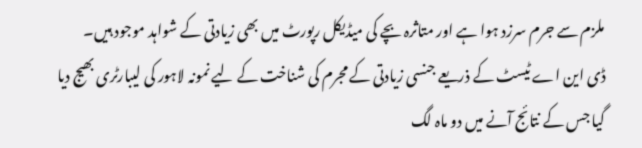ملزم سے جرم سرزد ہوا ہے اور متاثرہ بچے کی میڈیکل رپورٹ میں بھی زیادتی کے شواہد موجود ہیں۔
ڈی این اے ٹیسٹ کے ذریعے جنسی زیادتی کے مجرم کی شناخت کے لیے نمونہ لاہور کی لیبارٹری بھیج دیا گیا جس کے نتائج آنے میں دو ماہ لگ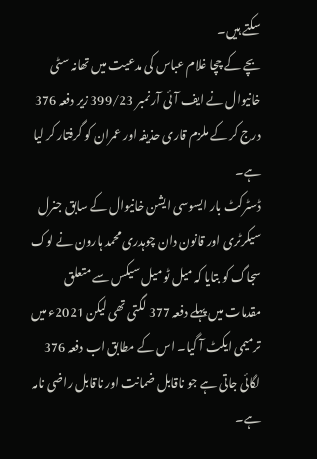سکتے ہیں۔
بچے کے چچا غلام عباس کی مدعیت میں تھانہ سٹی خانیوال نے ایف آئی آر نمبر 399/23 زیر دفعہ 376 درج کر کے ملزم قاری حذیفہ اور عمران کو گرفتار کر لیا ہے۔
ڈسٹرکٹ بار ایسوسی ایشن خانیوال کے سابق جنرل سیکرٹری اور قانون دان چوہدری محمد ہارون نے لوک سجاگ کو بتایا کہ میل ٹو میل سیکس سے متعلق مقدمات میں پہلے دفعہ 377 لگتی تھی لیکن 2021ء میں ترمیمی ایکٹ آ گیا۔ اس کے مطابق اب دفعہ 376 لگائی جاتی ہے جو ناقابل ضمانت اور ناقابل راضی نامہ ہے۔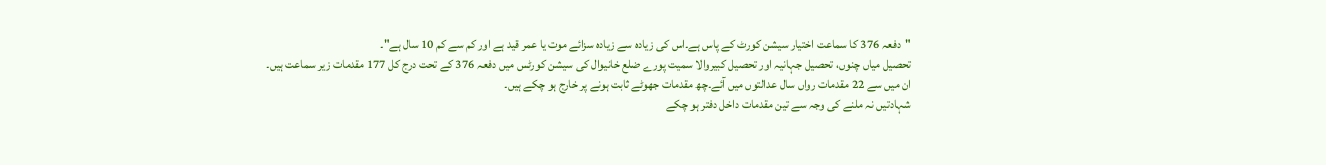"دفعہ 376 کا سماعت اختیار سیشن کورٹ کے پاس ہے۔اس کی زیادہ سے زیادہ سزائے موت یا عمر قید ہے اور کم سے کم 10 سال ہے"۔
تحصیل میاں چنوں، تحصیل جہانیہ اور تحصیل کبیروالا سمیت پورے ضلع خانیوال کی سیشن کورٹس میں دفعہ 376 کے تحت درج کل 177 مقدمات زیر سماعت ہیں۔
ان میں سے 22 مقدمات رواں سال عدالتوں میں آئے۔چھ مقدمات جھوٹے ثابت ہونے پر خارج ہو چکے ہیں۔
شہادتیں نہ ملنے کی وجہ سے تین مقدمات داخل دفتر ہو چکے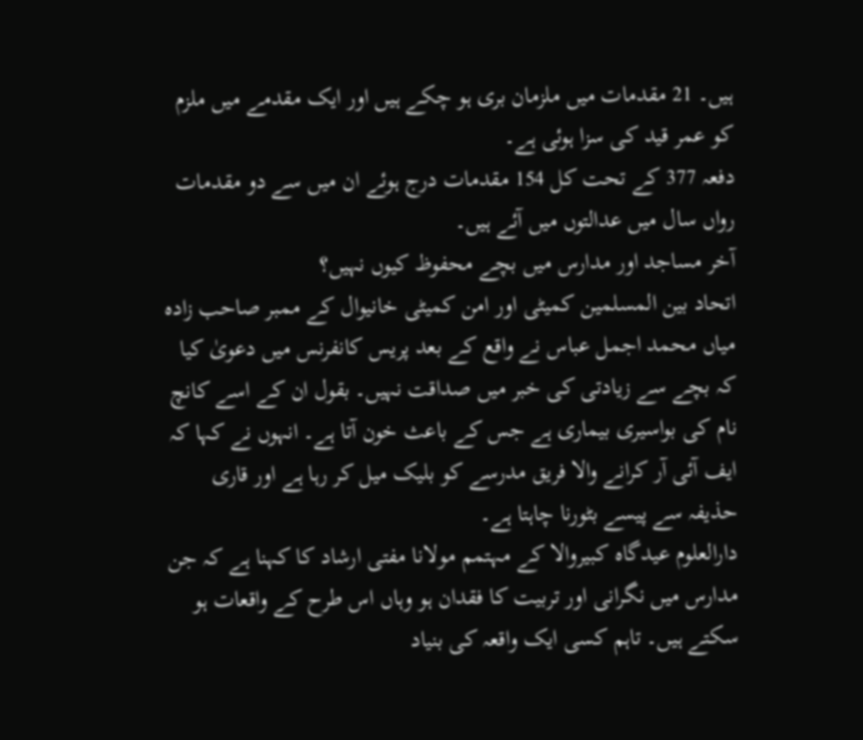ہیں۔ 21 مقدمات میں ملزمان بری ہو چکے ہیں اور ایک مقدمے میں ملزم کو عمر قید کی سزا ہوئی ہے۔
دفعہ 377 کے تحت کل 154 مقدمات درج ہوئے ان میں سے دو مقدمات رواں سال میں عدالتوں میں آئے ہیں۔
آخر مساجد اور مدارس میں بچے محفوظ کیوں نہیں؟
اتحاد بین المسلمین کمیٹی اور امن کمیٹی خانیوال کے ممبر صاحب زادہ میاں محمد اجمل عباس نے واقع کے بعد پریس کانفرنس میں دعویٰ کیا کہ بچے سے زیادتی کی خبر میں صداقت نہیں۔ بقول ان کے اسے کانچ نام کی بواسیری بیماری ہے جس کے باعث خون آتا ہے۔ انہوں نے کہا کہ ایف آئی آر کرانے والا فریق مدرسے کو بلیک میل کر رہا ہے اور قاری حذیفہ سے پیسے بٹورنا چاہتا ہے۔
دارالعلوم عیدگاہ کبیروالا کے مہتمم مولانا مفتی ارشاد کا کہنا ہے کہ جن مدارس میں نگرانی اور تربیت کا فقدان ہو وہاں اس طرح کے واقعات ہو سکتے ہیں۔ تاہم کسی ایک واقعہ کی بنیاد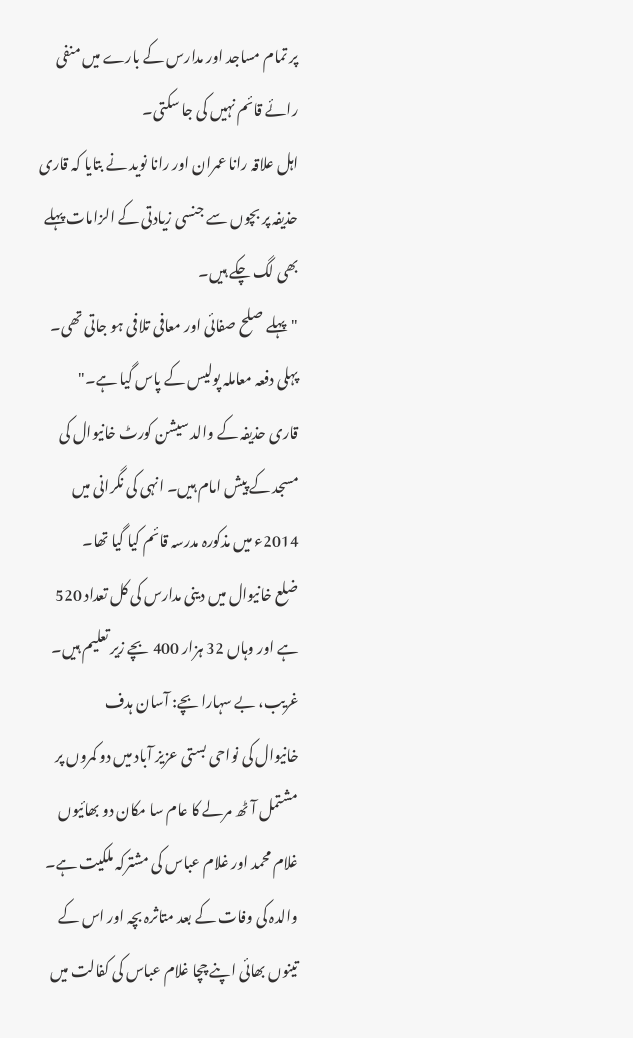پر تمام مساجد اور مدارس کے بارے میں منفی رائے قائم نہیں کی جا سکتی۔
اہل علاقہ رانا عمران اور رانا نوید نے بتایا کہ قاری حذیفہ پر بچوں سے جنسی زیادتی کے الزامات پہلے بھی لگ چکے ہیں۔
"پہلے صلح صفائی اور معافی تلافی ہو جاتی تھی۔ پہلی دفعہ معاملہ پولیس کے پاس گیا ہے۔"
قاری حذیفہ کے والد سیشن کورٹ خانیوال کی مسجد کے پیش امام ہیں۔ انہی کی نگرانی میں 2014ء میں مذکورہ مدرسہ قائم کیا گیا تھا۔
ضلع خانیوال میں دینی مدارس کی کل تعداد 520 ہے اور وہاں 32 ہزار 400 بچے زیر تعلیم ہیں۔
غریب، بے سہارا بچے: آسان ہدف
خانیوال کی نواحی بستی عزیز آباد میں دو کمروں پر مشتمل آٹھ مرلے کا عام سا مکان دو بھائیوں غلام محمد اور غلام عباس کی مشترکہ ملکیت ہے۔ والدہ کی وفات کے بعد متاثرہ بچہ اور اس کے تینوں بھائی اپنے چچا غلام عباس کی کفالت میں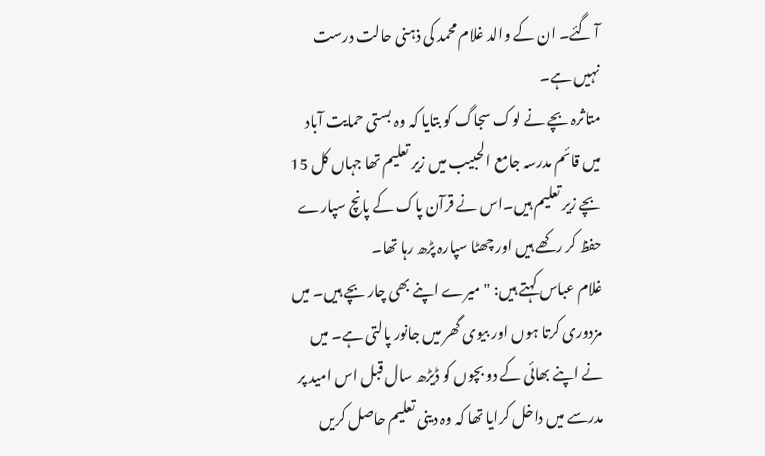آ گئے۔ ان کے والد غلام محمد کی ذہنی حالت درست نہیں ہے۔
متاثرہ بچے نے لوک سجاگ کو بتایا کہ وہ بستی حمایت آباد میں قائم مدرسہ جامع الحبیب میں زیر تعلیم تھا جہاں کل 15 بچے زیر تعلیم ہیں۔اس نے قرآن پاک کے پانچ سپارے حفظ کر رکھے ہیں اور چھٹا سپارہ پڑھ رہا تھا۔
غلام عباس کہتے ہیں: "میرے اپنے بھی چار بچے ہیں۔ میں مزدوری کرتا ہوں اور بیوی گھر میں جانور پالتی ہے۔ میں نے اپنے بھائی کے دو بچوں کو ڈیڑھ سال قبل اس امید پر مدرسے میں داخل کرایا تھا کہ وہ دینی تعلیم حاصل کریں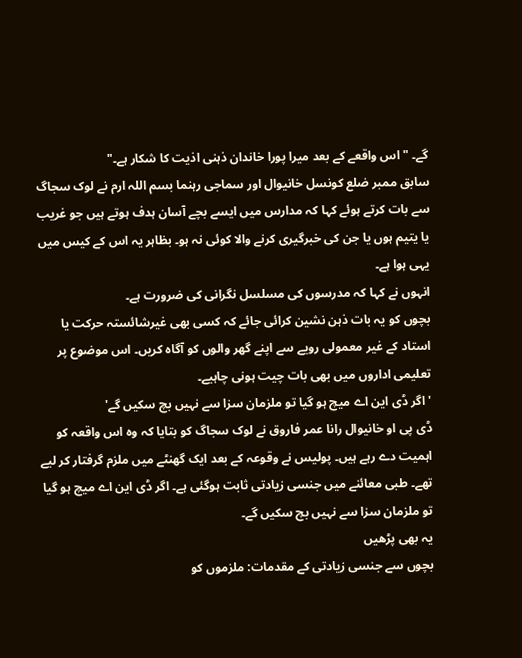گے۔ "اس واقعے کے بعد میرا پورا خاندان ذہنی اذیت کا شکار ہے۔"
سابق ممبر ضلع کونسل خانیوال اور سماجی رہنما بسم اللہ ارم نے لوک سجاگ سے بات کرتے ہوئے کہا کہ مدارس میں ایسے بچے آسان ہدف ہوتے ہیں جو غریب یا یتیم ہوں یا جن کی خبرگیری کرنے والا کوئی نہ ہو۔ بظاہر یہ اس کے کیس میں یہی ہوا ہے۔
انہوں نے کہا کہ مدرسوں کی مسلسل نگرانی کی ضرورت ہے۔
بچوں کو یہ بات ذہن نشین کرائی جائے کہ کسی بھی غیرشائستہ حرکت یا استاد کے غیر معمولی رویے سے اپنے گھر والوں کو آگاہ کریں۔ اس موضوع پر تعلیمی اداروں میں بھی بات چیت ہونی چاہیے۔
'اگر ڈی این اے میچ ہو گیا تو ملزمان سزا سے نہیں بچ سکیں گے'
ڈی پی او خانیوال رانا عمر فاروق نے لوک سجاگ کو بتایا کہ وہ اس واقعہ کو اہمیت دے رہے ہیں۔ پولیس نے وقوعہ کے بعد ایک گھنٹے میں ملزم گرفتار کر لیے تھے۔ طبی معائنے میں جنسی زیادتی ثابت ہوگئی ہے۔ اگر ڈی این اے میچ ہو گیا تو ملزمان سزا سے نہیں بچ سکیں گے۔
یہ بھی پڑھیں
بچوں سے جنسی زیادتی کے مقدمات: ملزموں کو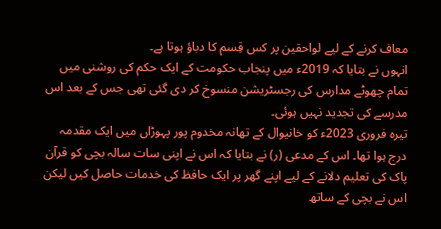معاف کرنے کے لیے لواحقین پر کس قِسم کا دباؤ ہوتا ہے۔
انہوں نے بتایا کہ 2019ء میں پنجاب حکومت کے ایک حکم کی روشنی میں تمام چھوٹے مدارس کی رجسٹریشن منسوخ کر دی گئی تھی جس کے بعد اس مدرسے کی تجدید نہیں ہوئی۔
تیرہ فروری 2023ء کو خانیوال کے تھانہ مخدوم پور پہوڑاں میں ایک مقدمہ درج ہوا تھا۔ اس کے مدعی (ر) نے بتایا کہ اس نے اپنی سات سالہ بچی کو قرآن پاک کی تعلیم دلانے کے لیے اپنے گھر پر ایک حافظ کی خدمات حاصل کیں لیکن اس نے بچی کے ساتھ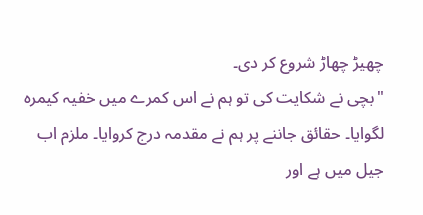چھیڑ چھاڑ شروع کر دی۔
"بچی نے شکایت کی تو ہم نے اس کمرے میں خفیہ کیمرہ لگوایا۔ حقائق جاننے پر ہم نے مقدمہ درج کروایا۔ ملزم اب جیل میں ہے اور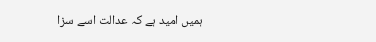ہمیں امید ہے کہ عدالت اسے سزا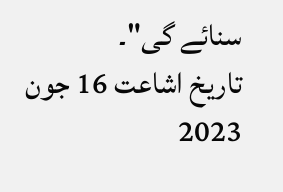سنائے گی"۔
تاریخ اشاعت 16 جون 2023